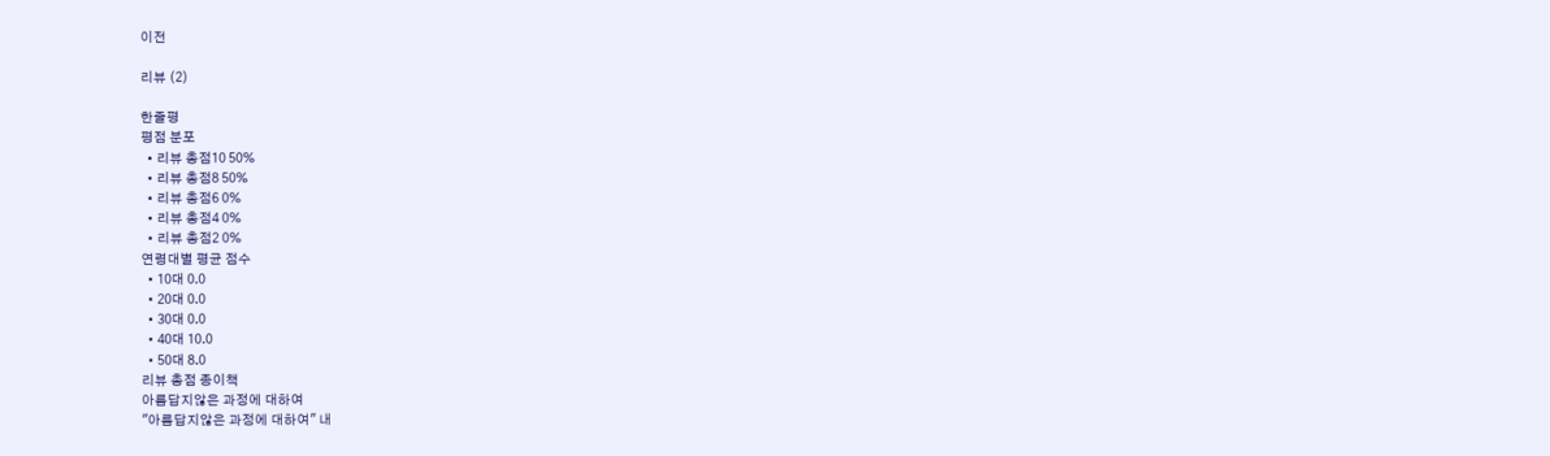이전

리뷰 (2)

한줄평
평점 분포
  • 리뷰 총점10 50%
  • 리뷰 총점8 50%
  • 리뷰 총점6 0%
  • 리뷰 총점4 0%
  • 리뷰 총점2 0%
연령대별 평균 점수
  • 10대 0.0
  • 20대 0.0
  • 30대 0.0
  • 40대 10.0
  • 50대 8.0
리뷰 총점 종이책
아름답지않은 과정에 대하여
"아름답지않은 과정에 대하여" 내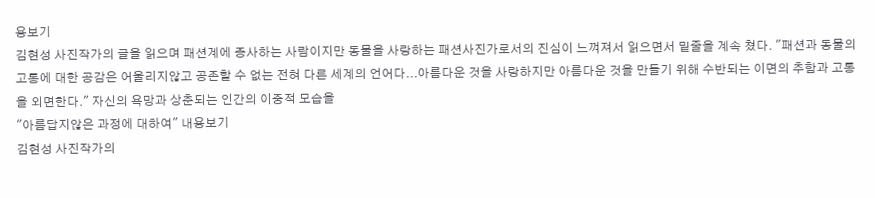용보기
김현성 사진작가의 글을 읽으며 패션계에 종사하는 사람이지만 동물을 사랑하는 패션사진가로서의 진심이 느껴져서 읽으면서 밑줄을 계속 쳤다. "패션과 동물의 고통에 대한 공감은 어울리지않고 공존할 수 없는 전혀 다른 세계의 언어다...아름다운 것을 사랑하지만 아름다운 것을 만들기 위해 수반되는 이면의 추함과 고통을 외면한다." 자신의 욕망과 상춘되는 인간의 이중적 모습을
"아름답지않은 과정에 대하여" 내용보기
김현성 사진작가의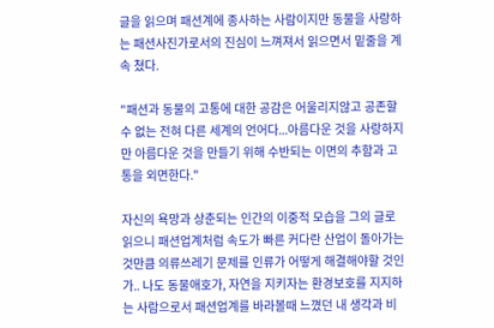글을 읽으며 패션계에 종사하는 사람이지만 동물을 사랑하는 패션사진가로서의 진심이 느껴져서 읽으면서 밑줄을 계속 쳤다.

"패션과 동물의 고통에 대한 공감은 어울리지않고 공존할 수 없는 전혀 다른 세계의 언어다...아름다운 것을 사랑하지만 아름다운 것을 만들기 위해 수반되는 이면의 추함과 고통을 외면한다."

자신의 욕망과 상춘되는 인간의 이중적 모습을 그의 글로 읽으니 패션업계처럼 속도가 빠른 커다란 산업이 돌아가는 것만큼 의류쓰레기 문제를 인류가 어떻게 해결해야할 것인가.. 나도 동물애호가, 자연을 지키자는 환경보호를 지지하는 사람으로서 패션업계를 바라볼때 느꼈던 내 생각과 비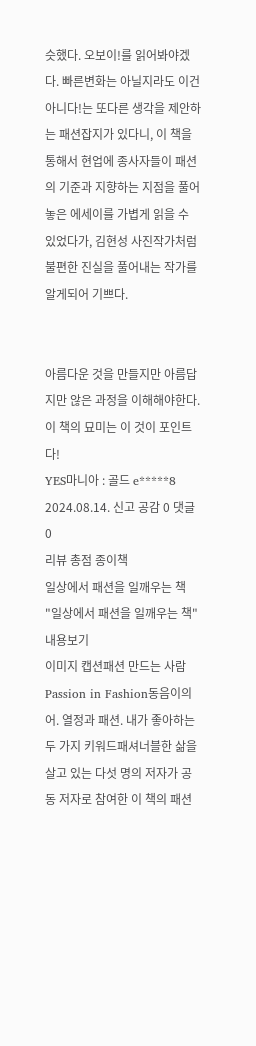슷했다. 오보이!를 읽어봐야겠다. 빠른변화는 아닐지라도 이건 아니다!는 또다른 생각을 제안하는 패션잡지가 있다니, 이 책을 통해서 현업에 종사자들이 패션의 기준과 지향하는 지점을 풀어놓은 에세이를 가볍게 읽을 수 있었다가, 김현성 사진작가처럼 불편한 진실을 풀어내는 작가를알게되어 기쁘다.


아름다운 것을 만들지만 아름답지만 않은 과정을 이해해야한다. 이 책의 묘미는 이 것이 포인트다!
YES마니아 : 골드 e*****8 2024.08.14. 신고 공감 0 댓글 0
리뷰 총점 종이책
일상에서 패션을 일깨우는 책
"일상에서 패션을 일깨우는 책" 내용보기
이미지 캡션패션 만드는 사람 Passion in Fashion동음이의어. 열정과 패션. 내가 좋아하는 두 가지 키워드패셔너블한 삶을 살고 있는 다섯 명의 저자가 공동 저자로 참여한 이 책의 패션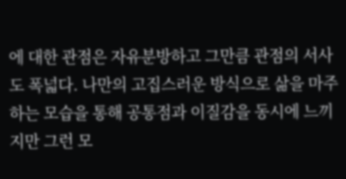에 대한 관점은 자유분방하고 그만큼 관점의 서사도 폭넓다. 나만의 고집스러운 방식으로 삶을 마주하는 모습을 통해 공통점과 이질감을 동시에 느끼지만 그런 모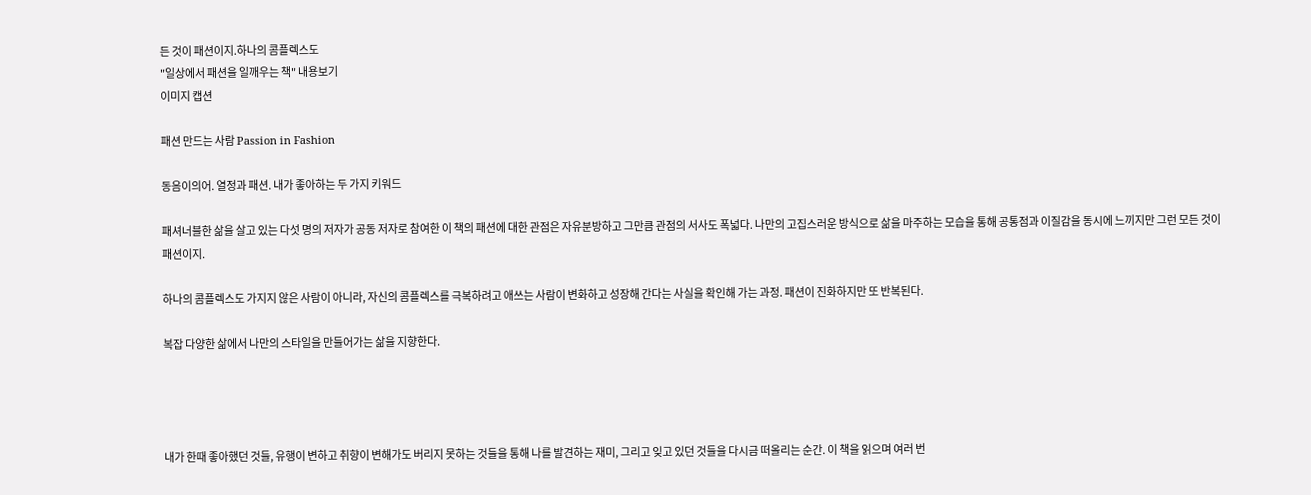든 것이 패션이지.하나의 콤플렉스도
"일상에서 패션을 일깨우는 책" 내용보기
이미지 캡션

패션 만드는 사람 Passion in Fashion

동음이의어. 열정과 패션. 내가 좋아하는 두 가지 키워드

패셔너블한 삶을 살고 있는 다섯 명의 저자가 공동 저자로 참여한 이 책의 패션에 대한 관점은 자유분방하고 그만큼 관점의 서사도 폭넓다. 나만의 고집스러운 방식으로 삶을 마주하는 모습을 통해 공통점과 이질감을 동시에 느끼지만 그런 모든 것이 패션이지.

하나의 콤플렉스도 가지지 않은 사람이 아니라, 자신의 콤플렉스를 극복하려고 애쓰는 사람이 변화하고 성장해 간다는 사실을 확인해 가는 과정. 패션이 진화하지만 또 반복된다.

복잡 다양한 삶에서 나만의 스타일을 만들어가는 삶을 지향한다.




내가 한때 좋아했던 것들, 유행이 변하고 취향이 변해가도 버리지 못하는 것들을 통해 나를 발견하는 재미, 그리고 잊고 있던 것들을 다시금 떠올리는 순간. 이 책을 읽으며 여러 번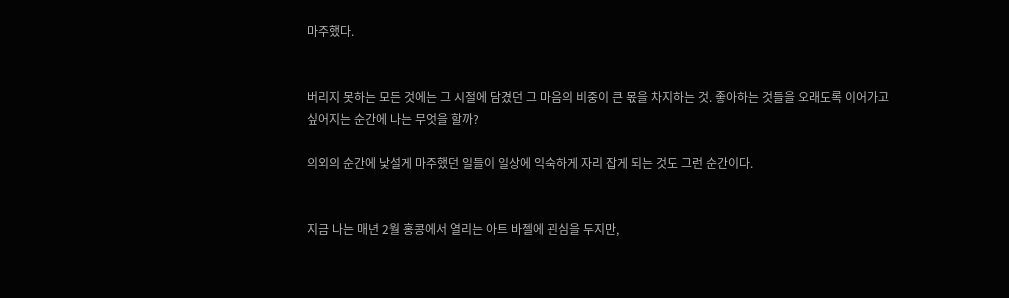마주했다.


버리지 못하는 모든 것에는 그 시절에 담겼던 그 마음의 비중이 큰 몫을 차지하는 것. 좋아하는 것들을 오래도록 이어가고 싶어지는 순간에 나는 무엇을 할까?

의외의 순간에 낯설게 마주했던 일들이 일상에 익숙하게 자리 잡게 되는 것도 그런 순간이다.


지금 나는 매년 2월 홍콩에서 열리는 아트 바젤에 괸심을 두지만,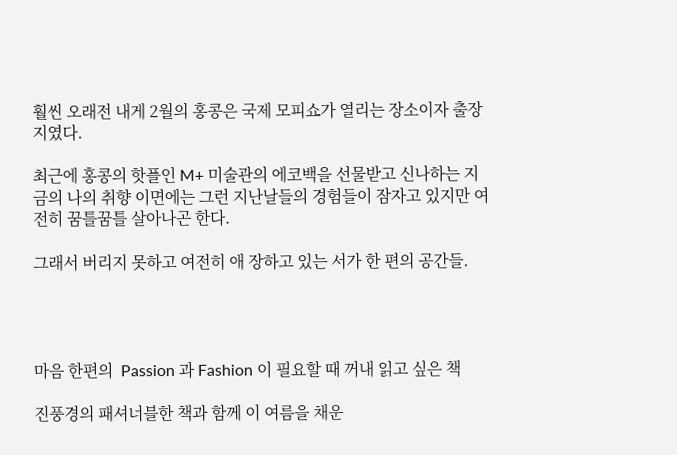훨씬 오래전 내게 2월의 홍콩은 국제 모피쇼가 열리는 장소이자 출장지였다.

최근에 홍콩의 핫플인 M+ 미술관의 에코백을 선물받고 신나하는 지금의 나의 취향 이면에는 그런 지난날들의 경험들이 잠자고 있지만 여전히 꿈틀꿈틀 살아나곤 한다.

그래서 버리지 못하고 여전히 애 장하고 있는 서가 한 편의 공간들.




마음 한편의  Passion 과 Fashion 이 필요할 때 꺼내 읽고 싶은 책

진풍경의 패셔너블한 책과 함께 이 여름을 채운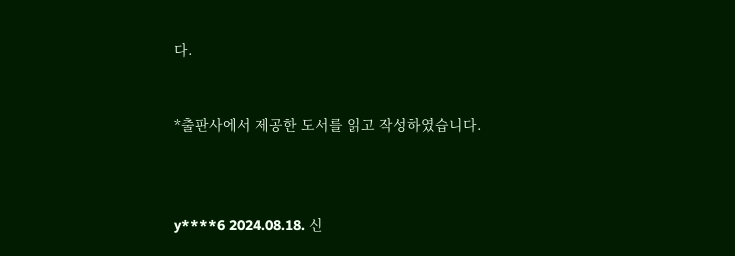다.


*출판사에서 제공한 도서를 읽고 작성하였습니다.



y****6 2024.08.18. 신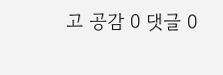고 공감 0 댓글 0